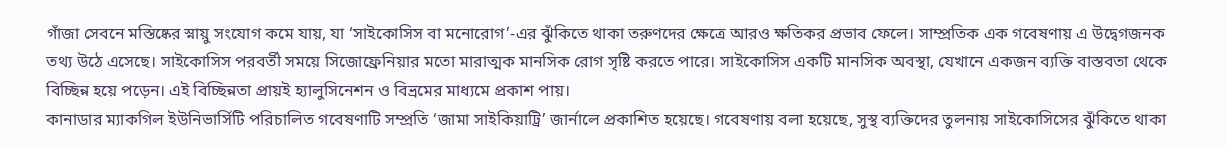গাঁজা সেবনে মস্তিষ্কের স্নায়ু সংযোগ কমে যায়, যা ‘সাইকোসিস বা মনোরোগ’-এর ঝুঁকিতে থাকা তরুণদের ক্ষেত্রে আরও ক্ষতিকর প্রভাব ফেলে। সাম্প্রতিক এক গবেষণায় এ উদ্বেগজনক তথ্য উঠে এসেছে। সাইকোসিস পরবর্তী সময়ে সিজোফ্রেনিয়ার মতো মারাত্মক মানসিক রোগ সৃষ্টি করতে পারে। সাইকোসিস একটি মানসিক অবস্থা, যেখানে একজন ব্যক্তি বাস্তবতা থেকে বিচ্ছিন্ন হয়ে পড়েন। এই বিচ্ছিন্নতা প্রায়ই হ্যালুসিনেশন ও বিভ্রমের মাধ্যমে প্রকাশ পায়।
কানাডার ম্যাকগিল ইউনিভার্সিটি পরিচালিত গবেষণাটি সম্প্রতি ‘জামা সাইকিয়াট্রি’ জার্নালে প্রকাশিত হয়েছে। গবেষণায় বলা হয়েছে, সুস্থ ব্যক্তিদের তুলনায় সাইকোসিসের ঝুঁকিতে থাকা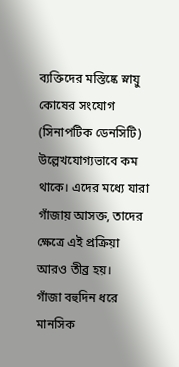ব্যক্তিদের মস্তিষ্কে স্নায়ু কোষের সংযোগ (সিনাপটিক ডেনসিটি) উল্লেখযোগ্যভাবে কম থাকে। এদের মধ্যে যারা গাঁজায় আসক্ত, তাদের ক্ষেত্রে এই প্রক্রিয়া আরও তীব্র হয়।
গাঁজা বহুদিন ধরে মানসিক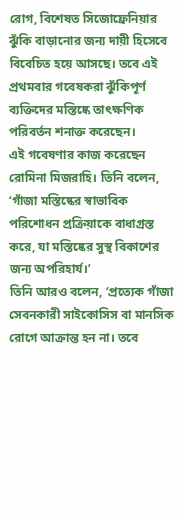রোগ, বিশেষত সিজোফ্রেনিয়ার ঝুঁকি বাড়ানোর জন্য দায়ী হিসেবে বিবেচিত হয়ে আসছে। তবে এই প্রথমবার গবেষকরা ঝুঁকিপূর্ণ ব্যক্তিদের মস্তিষ্কে তাৎক্ষণিক পরিবর্তন শনাক্ত করেছেন।
এই গবেষণার কাজ করেছেন রোমিনা মিজরাহি। তিনি বলেন, ‘গাঁজা মস্তিষ্কের স্বাভাবিক পরিশোধন প্রক্রিয়াকে বাধাগ্রস্ত করে, যা মস্তিষ্কের সুস্থ বিকাশের জন্য অপরিহার্য।’
তিনি আরও বলেন, ‘প্রত্যেক গাঁজা সেবনকারী সাইকোসিস বা মানসিক রোগে আক্রান্ত হন না। তবে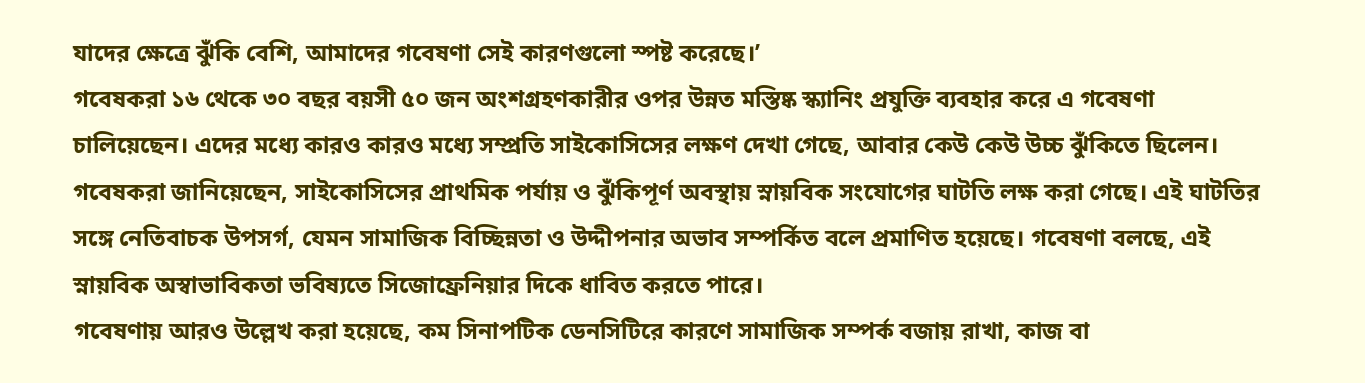যাদের ক্ষেত্রে ঝুঁকি বেশি, আমাদের গবেষণা সেই কারণগুলো স্পষ্ট করেছে।’
গবেষকরা ১৬ থেকে ৩০ বছর বয়সী ৫০ জন অংশগ্রহণকারীর ওপর উন্নত মস্তিষ্ক স্ক্যানিং প্রযুক্তি ব্যবহার করে এ গবেষণা চালিয়েছেন। এদের মধ্যে কারও কারও মধ্যে সম্প্রতি সাইকোসিসের লক্ষণ দেখা গেছে, আবার কেউ কেউ উচ্চ ঝুঁকিতে ছিলেন।
গবেষকরা জানিয়েছেন, সাইকোসিসের প্রাথমিক পর্যায় ও ঝুঁকিপূর্ণ অবস্থায় স্নায়বিক সংযোগের ঘাটতি লক্ষ করা গেছে। এই ঘাটতির সঙ্গে নেতিবাচক উপসর্গ, যেমন সামাজিক বিচ্ছিন্নতা ও উদ্দীপনার অভাব সম্পর্কিত বলে প্রমাণিত হয়েছে। গবেষণা বলছে, এই স্নায়বিক অস্বাভাবিকতা ভবিষ্যতে সিজোফ্রেনিয়ার দিকে ধাবিত করতে পারে।
গবেষণায় আরও উল্লেখ করা হয়েছে, কম সিনাপটিক ডেনসিটিরে কারণে সামাজিক সম্পর্ক বজায় রাখা, কাজ বা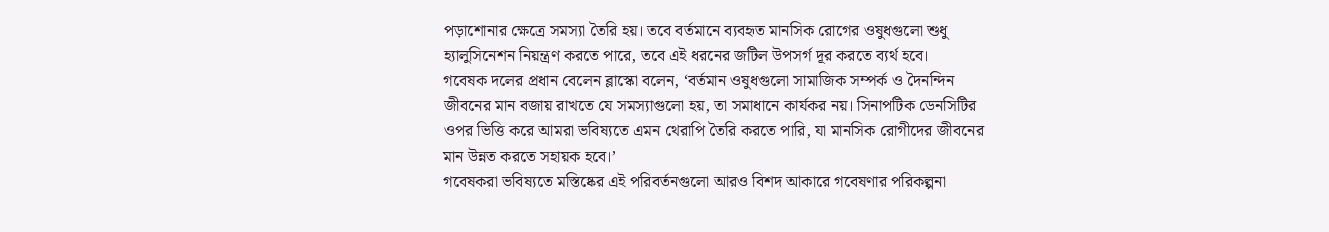পড়াশোনার ক্ষেত্রে সমস্যা তৈরি হয়। তবে বর্তমানে ব্যবহৃত মানসিক রোগের ওষুধগুলো শুধু হ্যালুসিনেশন নিয়ন্ত্রণ করতে পারে, তবে এই ধরনের জটিল উপসর্গ দূর করতে ব্যর্থ হবে।
গবেষক দলের প্রধান বেলেন ব্লাস্কো বলেন, ‘বর্তমান ওষুধগুলো সামাজিক সম্পর্ক ও দৈনন্দিন জীবনের মান বজায় রাখতে যে সমস্যাগুলো হয়, তা সমাধানে কার্যকর নয়। সিনাপটিক ডেনসিটির ওপর ভিত্তি করে আমরা ভবিষ্যতে এমন থেরাপি তৈরি করতে পারি, যা মানসিক রোগীদের জীবনের মান উন্নত করতে সহায়ক হবে।’
গবেষকরা ভবিষ্যতে মস্তিষ্কের এই পরিবর্তনগুলো আরও বিশদ আকারে গবেষণার পরিকল্পনা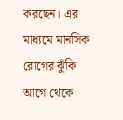করছেন। এর মাধ্যমে মানসিক রোগের ঝুঁকি আগে থেকে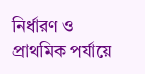নির্ধারণ ও প্রাথমিক পর্যায়ে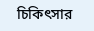চিকিৎসার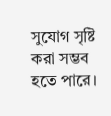সুযোগ সৃষ্টি করা সম্ভব হতে পারে।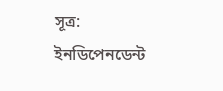সূত্র: ইনডিপেনডেন্ট